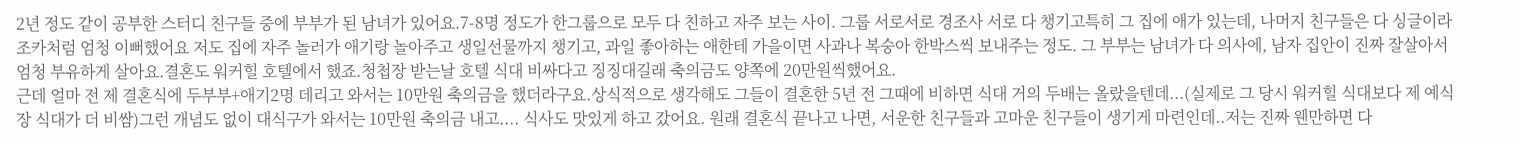2년 정도 같이 공부한 스터디 친구들 중에 부부가 된 남녀가 있어요.7-8명 정도가 한그룹으로 모두 다 친하고 자주 보는 사이. 그룹 서로서로 경조사 서로 다 챙기고특히 그 집에 애가 있는데, 나머지 친구들은 다 싱글이라 조카처럼 엄청 이뻐했어요 저도 집에 자주 놀러가 애기랑 놀아주고 생일선물까지 챙기고, 과일 좋아하는 애한테 가을이면 사과나 복숭아 한박스씩 보내주는 정도. 그 부부는 남녀가 다 의사에, 남자 집안이 진짜 잘살아서 엄청 부유하게 살아요.결혼도 워커힐 호텔에서 했죠.청첩장 받는날 호텔 식대 비싸다고 징징대길래 축의금도 양쪽에 20만원씩했어요.
근데 얼마 전 제 결혼식에 두부부+애기2명 데리고 와서는 10만원 축의금을 했더라구요.상식적으로 생각해도 그들이 결혼한 5년 전 그때에 비하면 식대 거의 두배는 올랐을텐데...(실제로 그 당시 워커힐 식대보다 제 예식장 식대가 더 비쌈)그런 개념도 없이 대식구가 와서는 10만원 축의금 내고.... 식사도 맛있게 하고 갔어요. 원래 결혼식 끝나고 나면, 서운한 친구들과 고마운 친구들이 생기게 마련인데..저는 진짜 웬만하면 다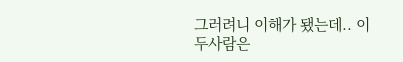그러려니 이해가 됐는데.. 이 두사람은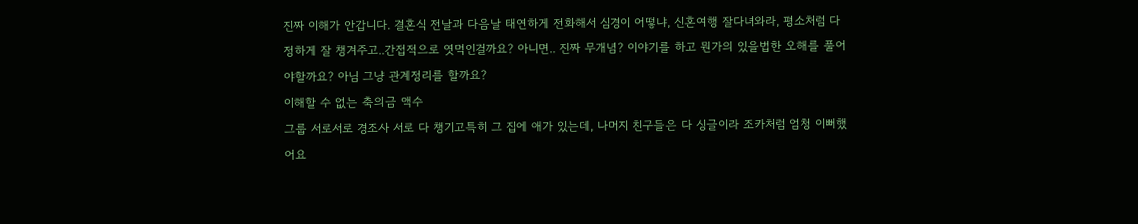진짜 이해가 안갑니다. 결혼식 전날과 다음날 태연하게 전화해서 심경이 어떻냐, 신혼여행 잘다녀와라, 평소처럼 다정하게 잘 챙겨주고..간접적으로 엿먹인걸까요? 아니면.. 진짜 무개념? 이야기를 하고 뭔가의 있을법한 오해를 풀어야할까요? 아님 그냥 관계정리를 할까요?
이해할 수 없는 축의금 액수
그룹 서로서로 경조사 서로 다 챙기고특히 그 집에 애가 있는데, 나머지 친구들은 다 싱글이라 조카처럼 엄청 이뻐했어요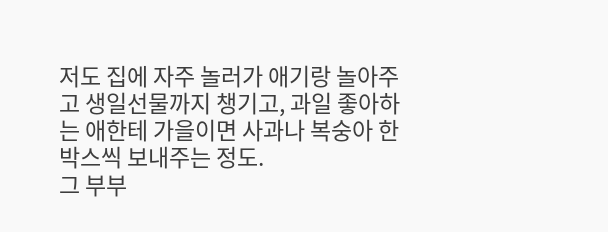저도 집에 자주 놀러가 애기랑 놀아주고 생일선물까지 챙기고, 과일 좋아하는 애한테 가을이면 사과나 복숭아 한박스씩 보내주는 정도.
그 부부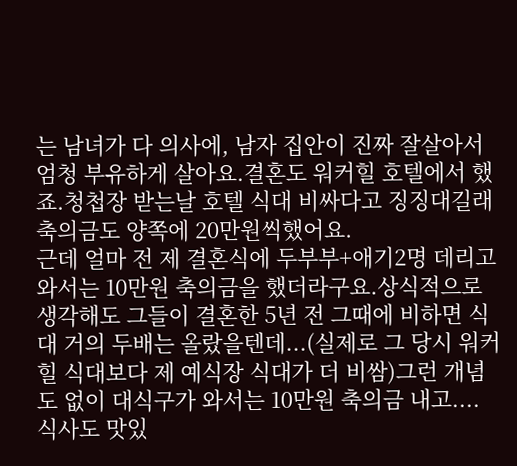는 남녀가 다 의사에, 남자 집안이 진짜 잘살아서 엄청 부유하게 살아요.결혼도 워커힐 호텔에서 했죠.청첩장 받는날 호텔 식대 비싸다고 징징대길래 축의금도 양쪽에 20만원씩했어요.
근데 얼마 전 제 결혼식에 두부부+애기2명 데리고 와서는 10만원 축의금을 했더라구요.상식적으로 생각해도 그들이 결혼한 5년 전 그때에 비하면 식대 거의 두배는 올랐을텐데...(실제로 그 당시 워커힐 식대보다 제 예식장 식대가 더 비쌈)그런 개념도 없이 대식구가 와서는 10만원 축의금 내고.... 식사도 맛있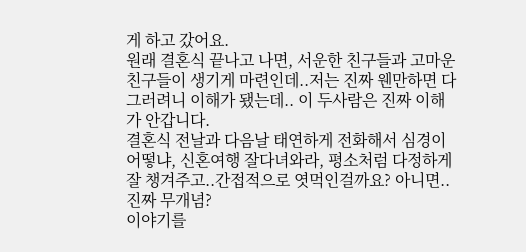게 하고 갔어요.
원래 결혼식 끝나고 나면, 서운한 친구들과 고마운 친구들이 생기게 마련인데..저는 진짜 웬만하면 다 그러려니 이해가 됐는데.. 이 두사람은 진짜 이해가 안갑니다.
결혼식 전날과 다음날 태연하게 전화해서 심경이 어떻냐, 신혼여행 잘다녀와라, 평소처럼 다정하게 잘 챙겨주고..간접적으로 엿먹인걸까요? 아니면.. 진짜 무개념?
이야기를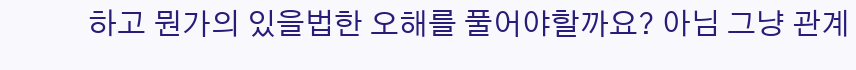하고 뭔가의 있을법한 오해를 풀어야할까요? 아님 그냥 관계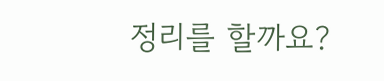정리를 할까요?